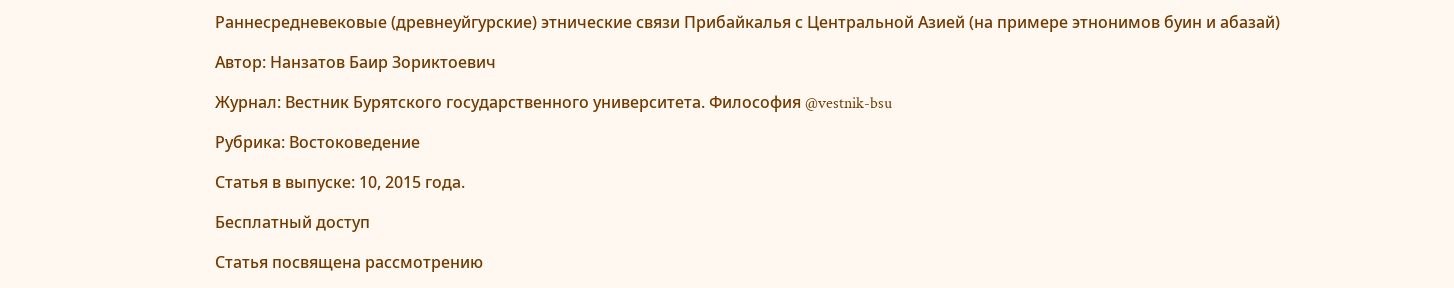Раннесредневековые (древнеуйгурские) этнические связи Прибайкалья с Центральной Азией (на примере этнонимов буин и абазай)

Автор: Нанзатов Баир Зориктоевич

Журнал: Вестник Бурятского государственного университета. Философия @vestnik-bsu

Рубрика: Востоковедение

Статья в выпуске: 10, 2015 года.

Бесплатный доступ

Статья посвящена рассмотрению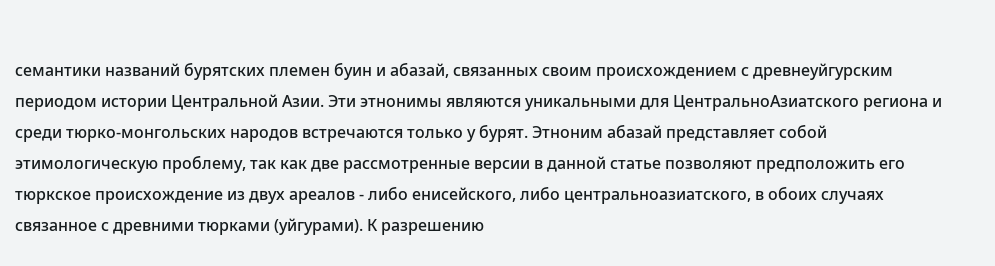семантики названий бурятских племен буин и абазай, связанных своим происхождением с древнеуйгурским периодом истории Центральной Азии. Эти этнонимы являются уникальными для ЦентральноАзиатского региона и среди тюрко-монгольских народов встречаются только у бурят. Этноним абазай представляет собой этимологическую проблему, так как две рассмотренные версии в данной статье позволяют предположить его тюркское происхождение из двух ареалов - либо енисейского, либо центральноазиатского, в обоих случаях связанное с древними тюрками (уйгурами). К разрешению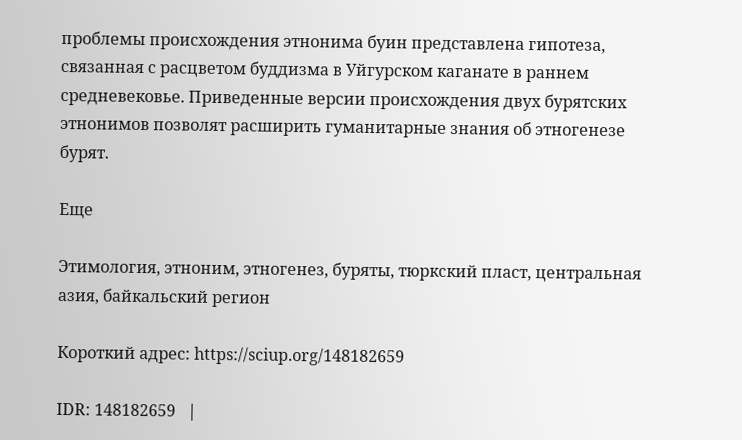проблемы происхождения этнонима буин представлена гипотеза, связанная с расцветом буддизма в Уйгурском каганате в раннем средневековье. Приведенные версии происхождения двух бурятских этнонимов позволят расширить гуманитарные знания об этногенезе бурят.

Еще

Этимология, этноним, этногенез, буряты, тюркcкий пласт, центральная азия, байкальский регион

Короткий адрес: https://sciup.org/148182659

IDR: 148182659   |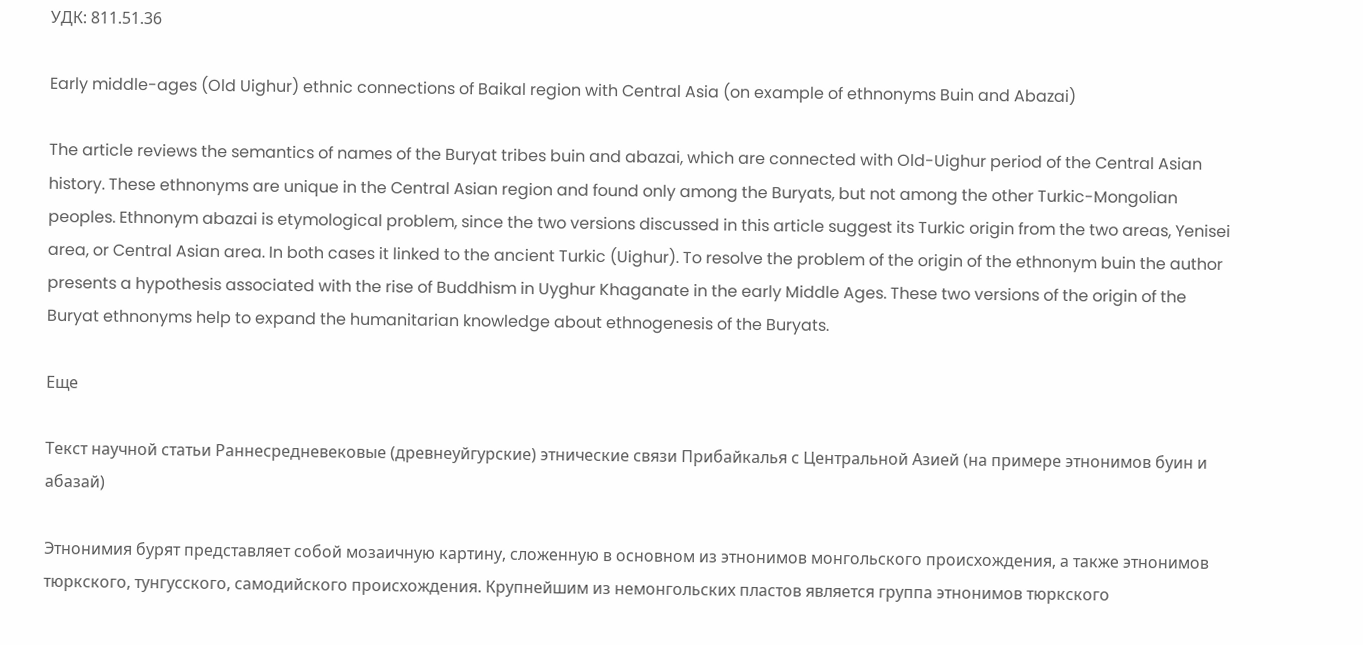УДК: 811.51.36

Early middle-ages (Old Uighur) ethnic connections of Baikal region with Central Asia (on example of ethnonyms Buin and Abazai)

The article reviews the semantics of names of the Buryat tribes buin and abazai, which are connected with Old-Uighur period of the Central Asian history. These ethnonyms are unique in the Central Asian region and found only among the Buryats, but not among the other Turkic-Mongolian peoples. Ethnonym abazai is etymological problem, since the two versions discussed in this article suggest its Turkic origin from the two areas, Yenisei area, or Central Asian area. In both cases it linked to the ancient Turkic (Uighur). To resolve the problem of the origin of the ethnonym buin the author presents a hypothesis associated with the rise of Buddhism in Uyghur Khaganate in the early Middle Ages. These two versions of the origin of the Buryat ethnonyms help to expand the humanitarian knowledge about ethnogenesis of the Buryats.

Еще

Текст научной статьи Раннесредневековые (древнеуйгурские) этнические связи Прибайкалья с Центральной Азией (на примере этнонимов буин и абазай)

Этнонимия бурят представляет собой мозаичную картину, сложенную в основном из этнонимов монгольского происхождения, а также этнонимов тюркского, тунгусского, самодийского происхождения. Крупнейшим из немонгольских пластов является группа этнонимов тюркского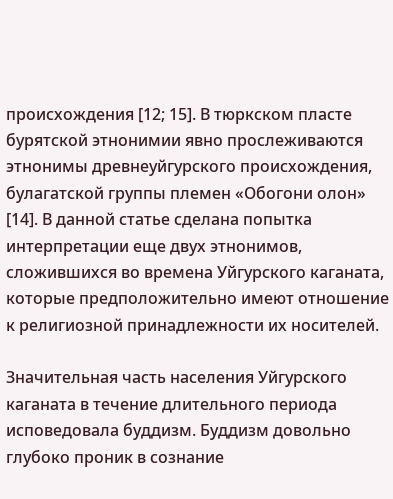происхождения [12; 15]. В тюркском пласте бурятской этнонимии явно прослеживаются этнонимы древнеуйгурского происхождения, булагатской группы племен «Обогони олон» [14]. В данной статье сделана попытка интерпретации еще двух этнонимов, сложившихся во времена Уйгурского каганата, которые предположительно имеют отношениe к религиозной принадлежности их носителей.

Значительная часть населения Уйгурского каганата в течение длительного периода исповедовала буддизм. Буддизм довольно глубоко проник в сознание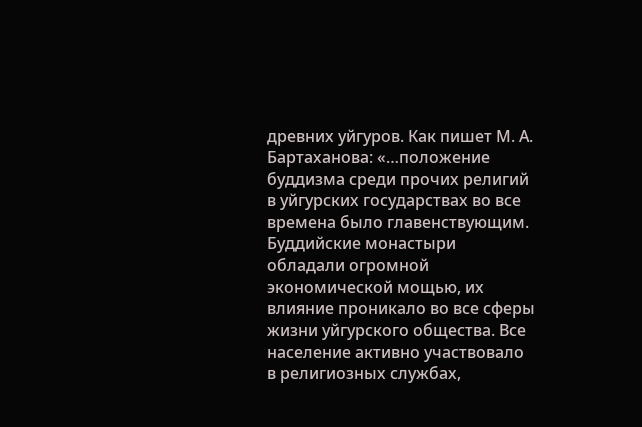древних уйгуров. Как пишет М. А. Бартаханова: «…положение буддизма среди прочих религий в уйгурских государствах во все времена было главенствующим. Буддийские монастыри обладали огромной экономической мощью, их влияние проникало во все сферы жизни уйгурского общества. Все население активно участвовало в религиозных службах,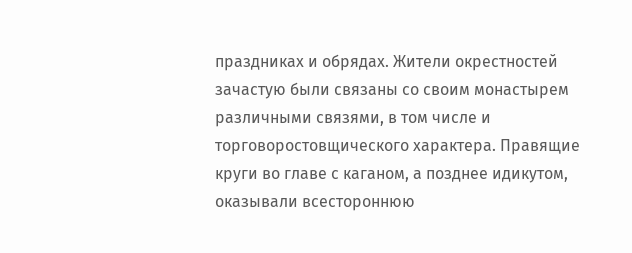праздниках и обрядах. Жители окрестностей зачастую были связаны со своим монастырем различными связями, в том числе и торговоростовщического характера. Правящие круги во главе с каганом, а позднее идикутом, оказывали всестороннюю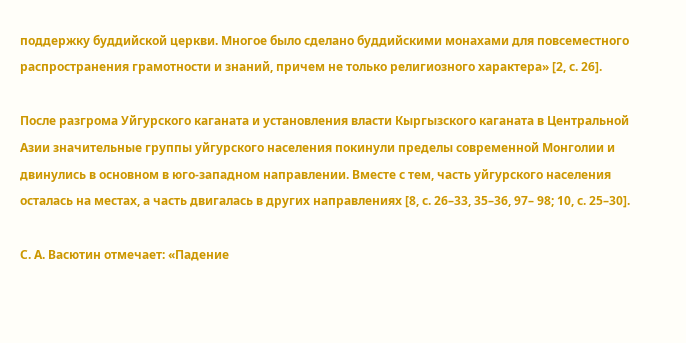поддержку буддийской церкви. Многое было сделано буддийскими монахами для повсеместного распространения грамотности и знаний, причем не только религиозного характера» [2, с. 26].

После разгрома Уйгурского каганата и установления власти Кыргызского каганата в Центральной Азии значительные группы уйгурского населения покинули пределы современной Монголии и двинулись в основном в юго-западном направлении. Вместе с тем, часть уйгурского населения осталась на местах, а часть двигалась в других направлениях [8, с. 26–33, 35–36, 97– 98; 10, с. 25–30].

С. А. Васютин отмечает: «Падение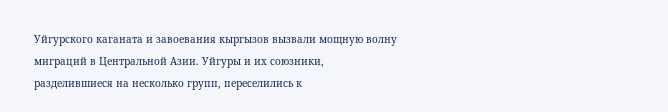Уйгурского каганата и завоевания кыргызов вызвали мощную волну миграций в Центральной Азии. Уйгуры и их союзники, разделившиеся на несколько групп, переселились к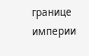границе империи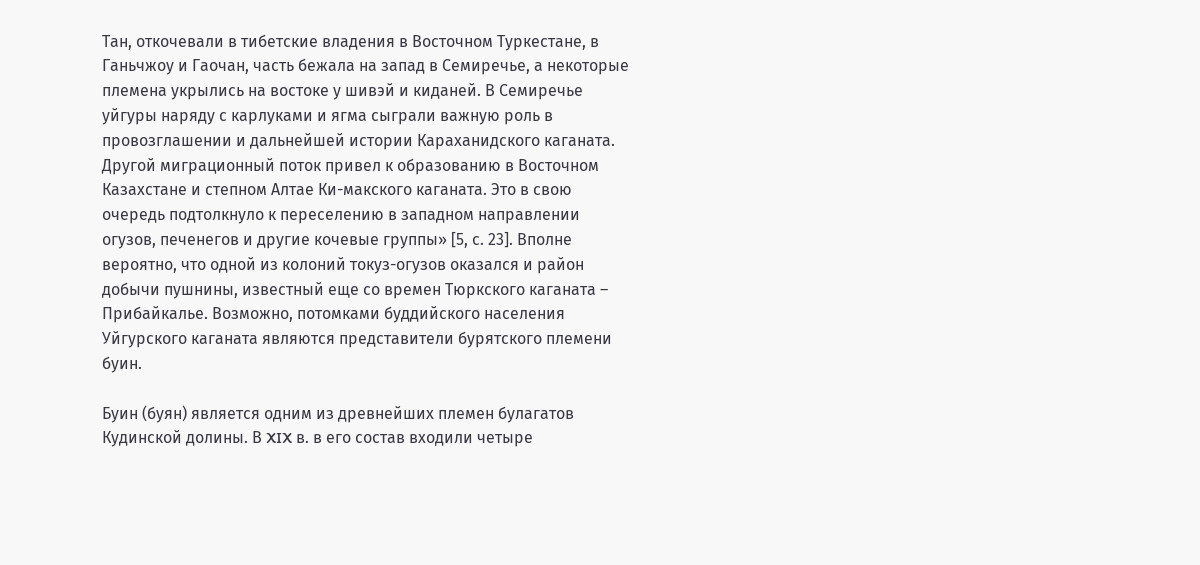Тан, откочевали в тибетские владения в Восточном Туркестане, в Ганьчжоу и Гаочан, часть бежала на запад в Семиречье, а некоторые племена укрылись на востоке у шивэй и киданей. В Семиречье уйгуры наряду с карлуками и ягма сыграли важную роль в провозглашении и дальнейшей истории Караханидского каганата. Другой миграционный поток привел к образованию в Восточном Казахстане и степном Алтае Ки-макского каганата. Это в свою очередь подтолкнуло к переселению в западном направлении огузов, печенегов и другие кочевые группы» [5, с. 23]. Вполне вероятно, что одной из колоний токуз-огузов оказался и район добычи пушнины, известный еще со времен Тюркского каганата – Прибайкалье. Возможно, потомками буддийского населения Уйгурского каганата являются представители бурятского племени буин.

Буин (буян) является одним из древнейших племен булагатов Кудинской долины. В XIX в. в его состав входили четыре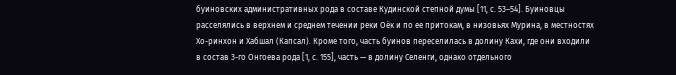буиновских административных рода в составе Кудинской степной думы [11, с. 53–54]. Буиновцы расселялись в верхнем и среднем течении реки Оёк и по ее притокам, в низовьях Мурина, в местностях Хо-ринхон и Хабшал (Капсал). Кроме того, часть буинов переселилась в долину Кахи, где они входили в состав 3-го Онгоева рода [1, с. 155], часть — в долину Селенги, однако отдельного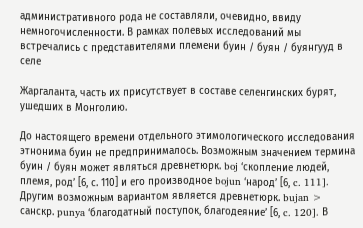административного рода не составляли, очевидно, ввиду немногочисленности. В рамках полевых исследований мы встречались с представителями племени буин / буян / буянгууд в селе

Жаргаланта, часть их присутствует в составе селенгинских бурят, ушедших в Монголию.

До настоящего времени отдельного этимологического исследования этнонима буин не предпринималось. Возможным значением термина буин / буян может являться древнетюрк. boj ‘скопление людей, племя, род’ [6, с. 110] и его производное bojun ‘народ’ [6, c. 111]. Другим возможным вариантом является древнетюрк. bujan > санскр. punya ‘благодатный поступок, благодеяние’ [6, c. 120]. В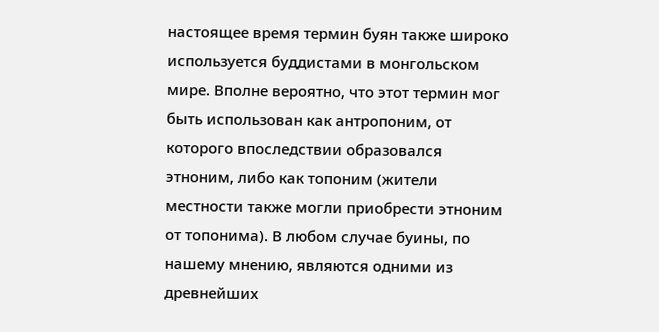настоящее время термин буян также широко используется буддистами в монгольском мире. Вполне вероятно, что этот термин мог быть использован как антропоним, от которого впоследствии образовался этноним, либо как топоним (жители местности также могли приобрести этноним от топонима). В любом случае буины, по нашему мнению, являются одними из древнейших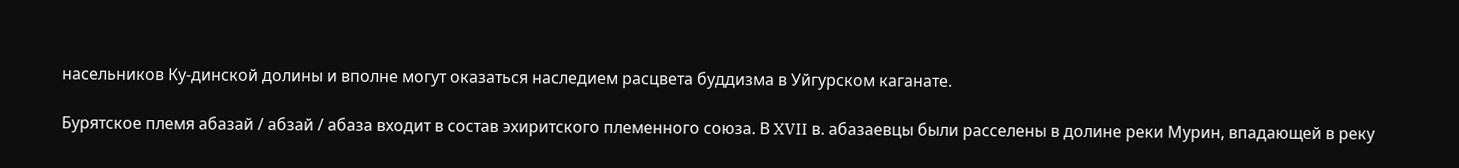насельников Ку-динской долины и вполне могут оказаться наследием расцвета буддизма в Уйгурском каганате.

Бурятское племя абазай / абзай / абаза входит в состав эхиритского племенного союза. В XVII в. абазаевцы были расселены в долине реки Мурин, впадающей в реку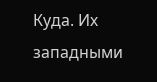Куда. Их западными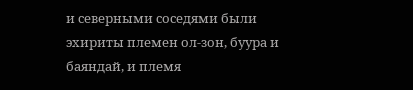и северными соседями были эхириты племен ол-зон, буура и баяндай, и племя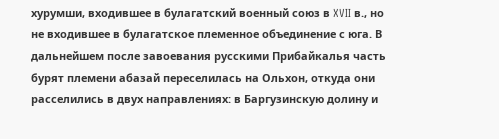хурумши, входившее в булагатский военный союз в XVII в., но не входившее в булагатское племенное объединение с юга. В дальнейшем после завоевания русскими Прибайкалья часть бурят племени абазай переселилась на Ольхон, откуда они расселились в двух направлениях: в Баргузинскую долину и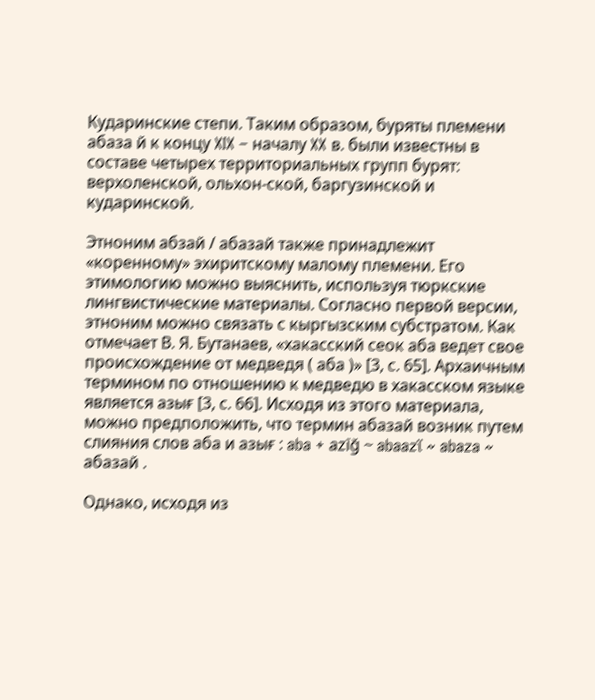Кударинские степи. Таким образом, буряты племени абаза й к концу XIX – началу XX в. были известны в составе четырех территориальных групп бурят: верхоленской, ольхон-ской, баргузинской и кударинской.

Этноним абзай / абазай также принадлежит «коренному» эхиритскому малому племени. Его этимологию можно выяснить, используя тюркские лингвистические материалы. Согласно первой версии, этноним можно связать с кыргызским субстратом. Как отмечает В. Я. Бутанаев, «хакасский сеок аба ведет свое происхождение от медведя ( аба )» [3, с. 65]. Архаичным термином по отношению к медведю в хакасском языке является азығ [3, с. 66]. Исходя из этого материала, можно предположить, что термин абазай возник путем слияния слов аба и азығ : aba + azїğ ~ abaazï ~ abaza ~ абазай .

Однако, исходя из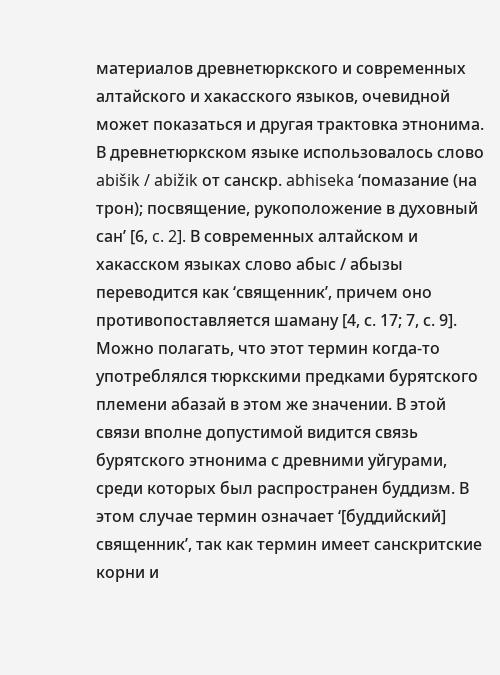материалов древнетюркского и современных алтайского и хакасского языков, очевидной может показаться и другая трактовка этнонима. В древнетюркском языке использовалось слово abišik / abižik от санскр. abhiseka ‘помазание (на трон); посвящение, рукоположение в духовный сан’ [6, c. 2]. В современных алтайском и хакасском языках слово абыс / абызы переводится как ‘священник’, причем оно противопоставляется шаману [4, с. 17; 7, с. 9]. Можно полагать, что этот термин когда-то употреблялся тюркскими предками бурятского племени абазай в этом же значении. В этой связи вполне допустимой видится связь бурятского этнонима с древними уйгурами, среди которых был распространен буддизм. В этом случае термин означает ‘[буддийский] священник’, так как термин имеет санскритские корни и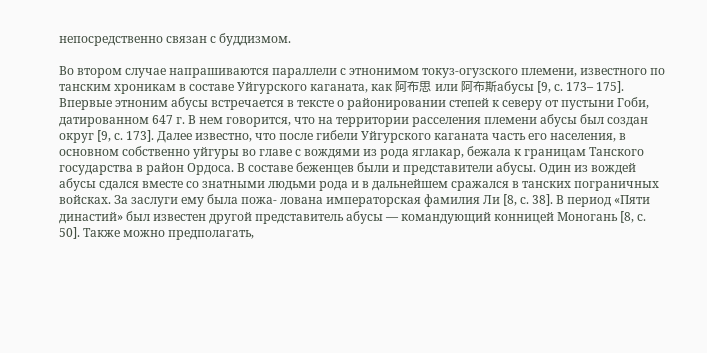непосредственно связан с буддизмом.

Во втором случае напрашиваются параллели с этнонимом токуз-огузского племени, известного по танским хроникам в составе Уйгурского каганата, как 阿布思 или 阿布斯абусы [9, с. 173– 175]. Впервые этноним абусы встречается в тексте о районировании степей к северу от пустыни Гоби, датированном 647 г. В нем говорится, что на территории расселения племени абусы был создан округ [9, с. 173]. Далее известно, что после гибели Уйгурского каганата часть его населения, в основном собственно уйгуры во главе с вождями из рода яглакар, бежала к границам Танского государства в район Ордоса. В составе беженцев были и представители абусы. Один из вождей абусы сдался вместе со знатными людьми рода и в дальнейшем сражался в танских пограничных войсках. За заслуги ему была пожа- лована императорская фамилия Ли [8, с. 38]. В период «Пяти династий» был известен другой представитель абусы — командующий конницей Моногань [8, с. 50]. Также можно предполагать,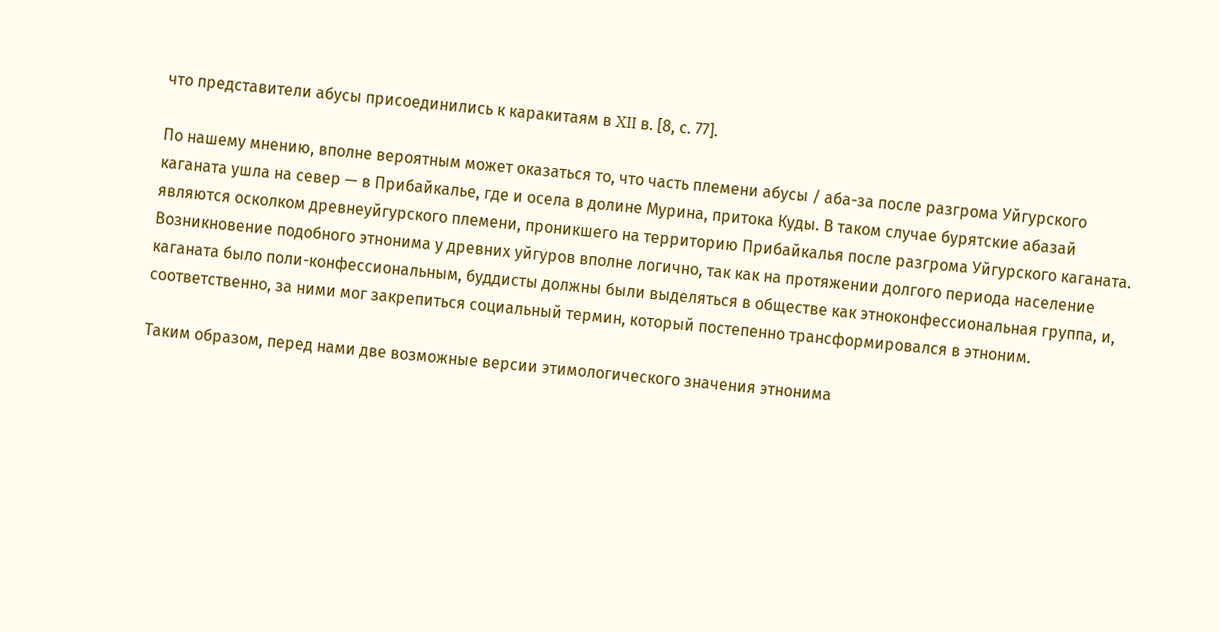что представители абусы присоединились к каракитаям в XII в. [8, с. 77].

По нашему мнению, вполне вероятным может оказаться то, что часть племени абусы / аба-за после разгрома Уйгурского каганата ушла на север — в Прибайкалье, где и осела в долине Мурина, притока Куды. В таком случае бурятские абазай являются осколком древнеуйгурского племени, проникшего на территорию Прибайкалья после разгрома Уйгурского каганата. Возникновение подобного этнонима у древних уйгуров вполне логично, так как на протяжении долгого периода население каганата было поли-конфессиональным, буддисты должны были выделяться в обществе как этноконфессиональная группа, и, соответственно, за ними мог закрепиться социальный термин, который постепенно трансформировался в этноним.

Таким образом, перед нами две возможные версии этимологического значения этнонима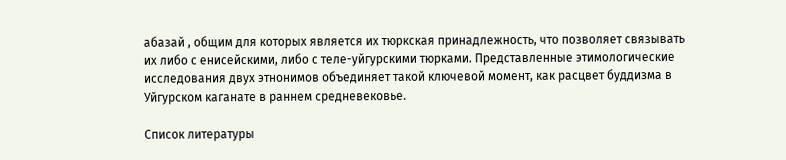абазай , общим для которых является их тюркская принадлежность, что позволяет связывать их либо с енисейскими, либо с теле-уйгурскими тюрками. Представленные этимологические исследования двух этнонимов объединяет такой ключевой момент, как расцвет буддизма в Уйгурском каганате в раннем средневековье.

Список литературы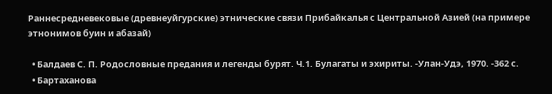Раннесредневековые (древнеуйгурские) этнические связи Прибайкалья с Центральной Азией (на примере этнонимов буин и абазай)

  • Балдаев С. П. Родословные предания и легенды бурят. Ч.1. Булагаты и эхириты. -Улан-Удэ, 1970. -362 с.
  • Бартаханова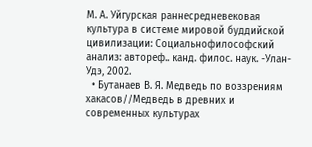М. А. Уйгурская раннесредневековая культура в системе мировой буддийской цивилизации: Социальнофилософский анализ: автореф.. канд. филос. наук. -Улан-Удэ, 2002.
  • Бутанаев В. Я. Медведь по воззрениям хакасов//Медведь в древних и современных культурах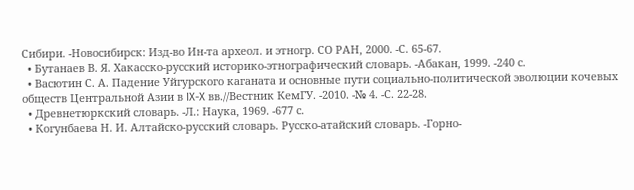Сибири. -Новосибирск: Изд-во Ин-та археол. и этногр. СО РАН, 2000. -С. 65-67.
  • Бутанаев В. Я. Хакасско-русский историко-этнографический словарь. -Абакан, 1999. -240 с.
  • Васютин С. А. Падение Уйгурского каганата и основные пути социально-политической эволюции кочевых обществ Центральной Азии в IX-X вв.//Вестник КемГУ. -2010. -№ 4. -С. 22-28.
  • Древнетюркский словарь. -Л.: Наука, 1969. -677 с.
  • Когунбаева Н. И. Алтайско-русский словарь. Русско-атайский словарь. -Горно-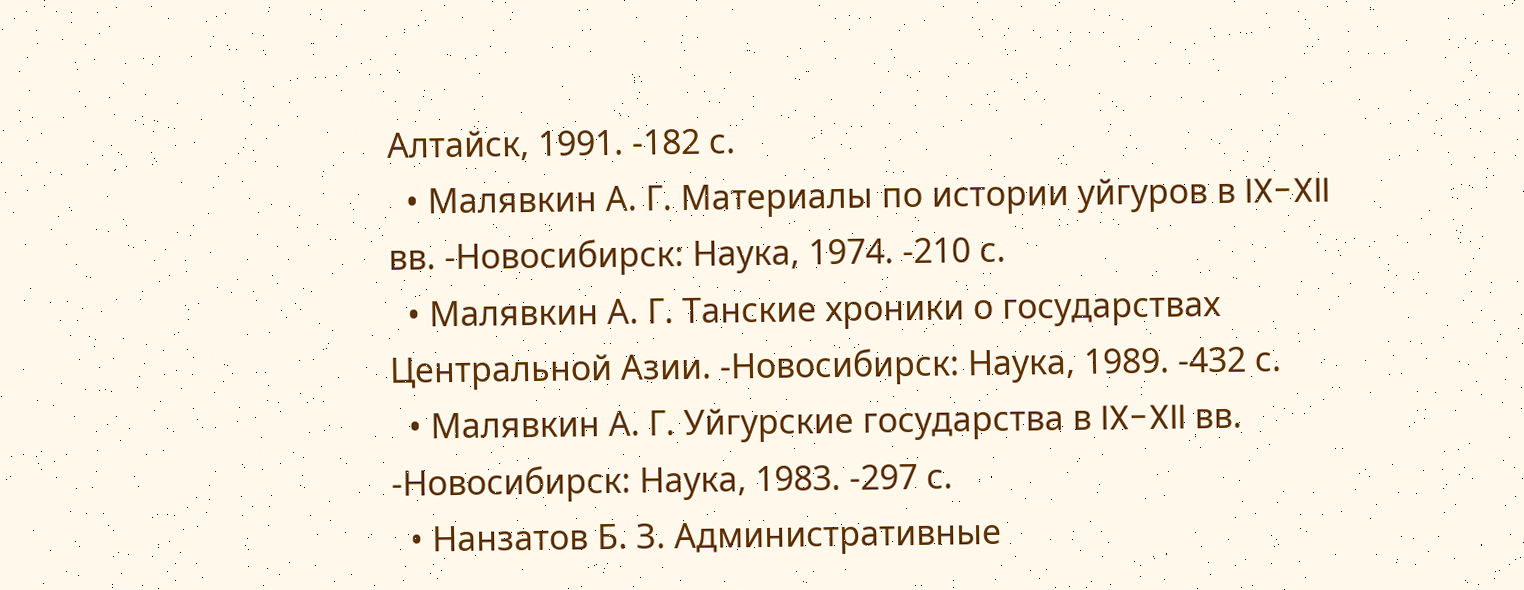Алтайск, 1991. -182 с.
  • Малявкин А. Г. Материалы по истории уйгуров в IX-XII вв. -Новосибирск: Наука, 1974. -210 с.
  • Малявкин А. Г. Танские хроники о государствах Центральной Азии. -Новосибирск: Наука, 1989. -432 с.
  • Малявкин А. Г. Уйгурские государства в IX-XII вв. -Новосибирск: Наука, 1983. -297 с.
  • Нанзатов Б. З. Административные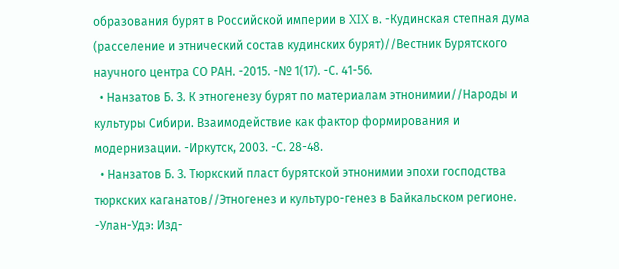образования бурят в Российской империи в XIX в. -Кудинская степная дума (расселение и этнический состав кудинских бурят)//Вестник Бурятского научного центра СО РАН. -2015. -№ 1(17). -С. 41-56.
  • Нанзатов Б. З. К этногенезу бурят по материалам этнонимии//Народы и культуры Сибири. Взаимодействие как фактор формирования и модернизации. -Иркутск, 2003. -С. 28-48.
  • Нанзатов Б. З. Тюркский пласт бурятской этнонимии эпохи господства тюркских каганатов//Этногенез и культуро-генез в Байкальском регионе. -Улан-Удэ: Изд-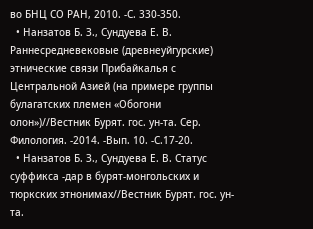во БНЦ СО РАН, 2010. -С. 330-350.
  • Нанзатов Б. З., Сундуева Е. В. Раннесредневековые (древнеуйгурские) этнические связи Прибайкалья с Центральной Азией (на примере группы булагатских племен «Обогони олон»)//Вестник Бурят. гос. ун-та. Сер. Филология. -2014. -Вып. 10. -С.17-20.
  • Нанзатов Б. З., Сундуева Е. В. Статус суффикса -дар в бурят-монгольских и тюркских этнонимах//Вестник Бурят. гос. ун-та.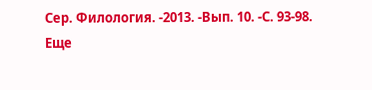Сер. Филология. -2013. -Вып. 10. -С. 93-98.
Еще